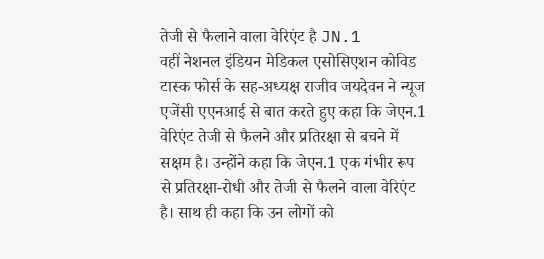तेजी से फैलाने वाला वेरिएंट है JN.1
वहीं नेशनल इंडियन मेडिकल एसोसिएशन कोविड टास्क फोर्स के सह-अध्यक्ष राजीव जयदेवन ने न्यूज एजेंसी एएनआई से बात करते हुए कहा कि जेएन.1 वेरिएंट तेजी से फैलने और प्रतिरक्षा से बचने में सक्षम है। उन्होंने कहा कि जेएन.1 एक गंभीर रूप से प्रतिरक्षा-रोधी और तेजी से फैलने वाला वेरिएंट है। साथ ही कहा कि उन लोगों को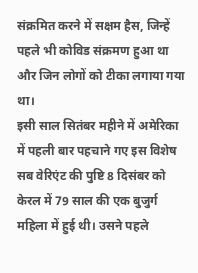संक्रमित करने में सक्षम हैस, जिन्हें पहले भी कोविड संक्रमण हुआ था और जिन लोगों को टीका लगाया गया था।
इसी साल सितंबर महीने में अमेरिका में पहली बार पहचाने गए इस विशेष सब वेरिएंट की पुष्टि 8 दिसंबर को केरल में 79 साल की एक बुजुर्ग महिला में हुई थी। उसने पहले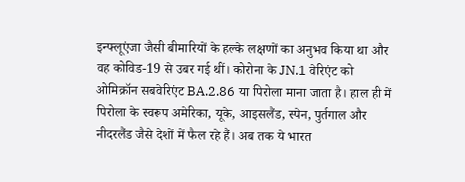इन्फ्लूएंजा जैसी बीमारियों के हल्के लक्षणों का अनुभव किया था और वह कोविड-19 से उबर गई थीं। कोरोना के JN.1 वेरिएंट को ओमिक्रॉन सबवेरिएंट BA.2.86 या पिरोला माना जाता है। हाल ही में पिरोला के स्वरूप अमेरिका, यूके, आइसलैंड, स्पेन, पुर्तगाल और नीदरलैंड जैसे देशों में फैल रहे हैं। अब तक ये भारत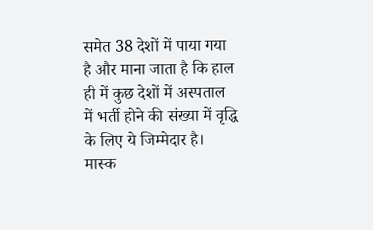समेत 38 देशों में पाया गया है और माना जाता है कि हाल ही में कुछ देशों में अस्पताल में भर्ती होने की संख्या में वृद्धि के लिए ये जिम्मेदार है।
मास्क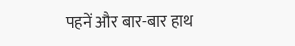पहनें और बार-बार हाथ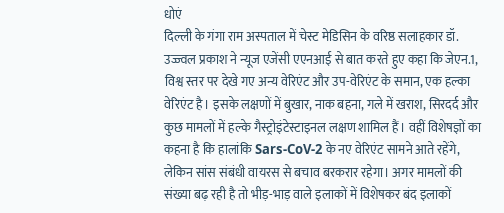धोएं
दिल्ली के गंगा राम अस्पताल में चेस्ट मेडिसिन के वरिष्ठ सलाहकार डॉ. उज्ज्वल प्रकाश ने न्यूज एजेंसी एएनआई से बात करते हुए कहा कि जेएन.1, विश्व स्तर पर देखे गए अन्य वेरिएंट और उप-वेरिएंट के समान, एक हल्का वेरिएंट है। इसके लक्षणों में बुखार, नाक बहना, गले में खराश, सिरदर्द और कुछ मामलों में हल्के गैस्ट्रोइंटेस्टाइनल लक्षण शामिल हैं। वहीं विशेषज्ञों का कहना है कि हालांकि Sars-CoV-2 के नए वेरिएंट सामने आते रहेंगे, लेकिन सांस संबंधी वायरस से बचाव बरकरार रहेगा। अगर मामलों की संख्या बढ़ रही है तो भीड़-भाड़ वाले इलाकों में विशेषकर बंद इलाकों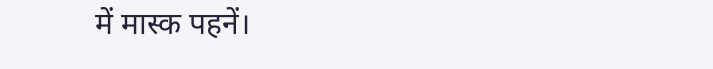में मास्क पहनें।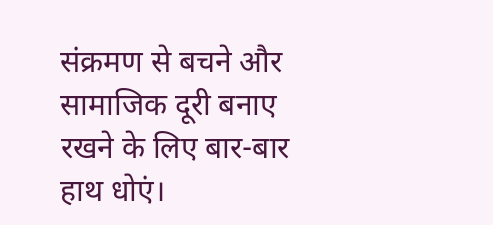संक्रमण से बचने और सामाजिक दूरी बनाए रखने के लिए बार-बार हाथ धोएं।